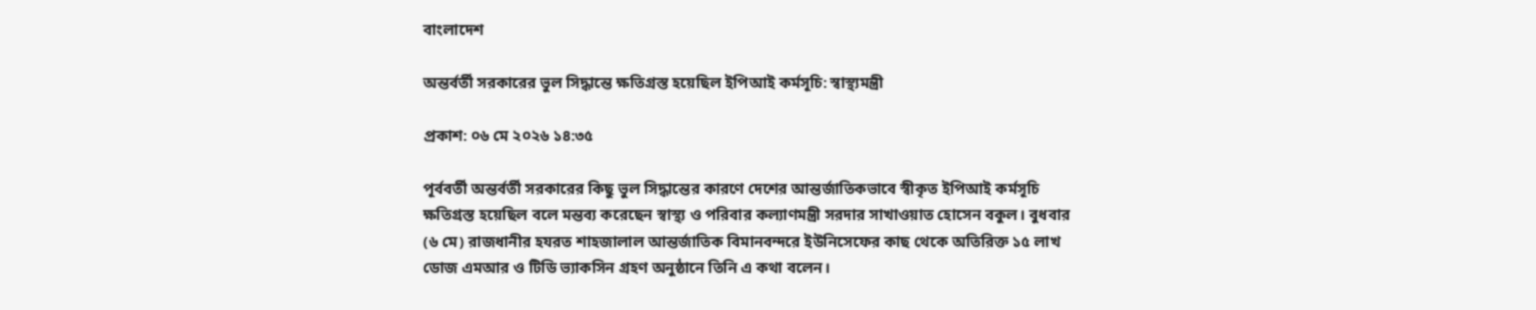বাংলাদেশ

অন্তর্বর্তী সরকারের ভুল সিদ্ধান্তে ক্ষতিগ্রস্ত হয়েছিল ইপিআই কর্মসূচি: স্বাস্থ্যমন্ত্রী

প্রকাশ: ০৬ মে ২০২৬ ১৪:৩৫

পূর্ববর্তী অন্তর্বর্তী সরকারের কিছু ভুল সিদ্ধান্তের কারণে দেশের আন্তর্জাতিকভাবে স্বীকৃত ইপিআই কর্মসূচি ক্ষতিগ্রস্ত হয়েছিল বলে মন্তব্য করেছেন স্বাস্থ্য ও পরিবার কল্যাণমন্ত্রী সরদার সাখাওয়াত হোসেন বকুল। বুধবার (৬ মে) রাজধানীর হযরত শাহজালাল আন্তর্জাতিক বিমানবন্দরে ইউনিসেফের কাছ থেকে অতিরিক্ত ১৫ লাখ ডোজ এমআর ও টিডি ভ্যাকসিন গ্রহণ অনুষ্ঠানে তিনি এ কথা বলেন।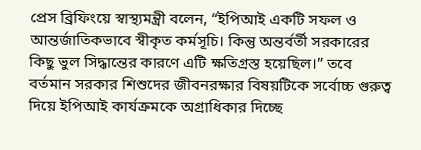প্রেস ব্রিফিংয়ে স্বাস্থ্যমন্ত্রী বলেন, “ইপিআই একটি সফল ও আন্তর্জাতিকভাবে স্বীকৃত কর্মসূচি। কিন্তু অন্তর্বর্তী সরকারের কিছু ভুল সিদ্ধান্তের কারণে এটি ক্ষতিগ্রস্ত হয়েছিল।” তবে বর্তমান সরকার শিশুদের জীবনরক্ষার বিষয়টিকে সর্বোচ্চ গুরুত্ব দিয়ে ইপিআই কার্যক্রমকে অগ্রাধিকার দিচ্ছে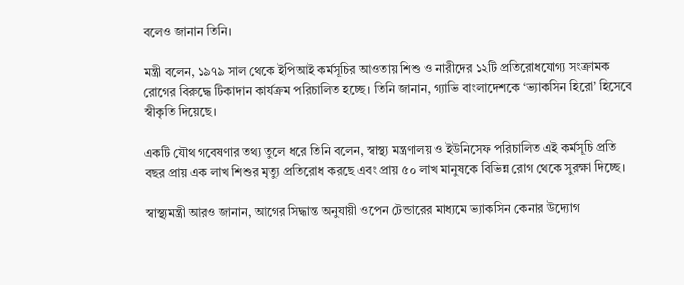বলেও জানান তিনি।

মন্ত্রী বলেন, ১৯৭৯ সাল থেকে ইপিআই কর্মসূচির আওতায় শিশু ও নারীদের ১২টি প্রতিরোধযোগ্য সংক্রামক রোগের বিরুদ্ধে টিকাদান কার্যক্রম পরিচালিত হচ্ছে। তিনি জানান, গ্যাভি বাংলাদেশকে ‘ভ্যাকসিন হিরো’ হিসেবে স্বীকৃতি দিয়েছে।

একটি যৌথ গবেষণার তথ্য তুলে ধরে তিনি বলেন, স্বাস্থ্য মন্ত্রণালয় ও ইউনিসেফ পরিচালিত এই কর্মসূচি প্রতি বছর প্রায় এক লাখ শিশুর মৃত্যু প্রতিরোধ করছে এবং প্রায় ৫০ লাখ মানুষকে বিভিন্ন রোগ থেকে সুরক্ষা দিচ্ছে।

স্বাস্থ্যমন্ত্রী আরও জানান, আগের সিদ্ধান্ত অনুযায়ী ওপেন টেন্ডারের মাধ্যমে ভ্যাকসিন কেনার উদ্যোগ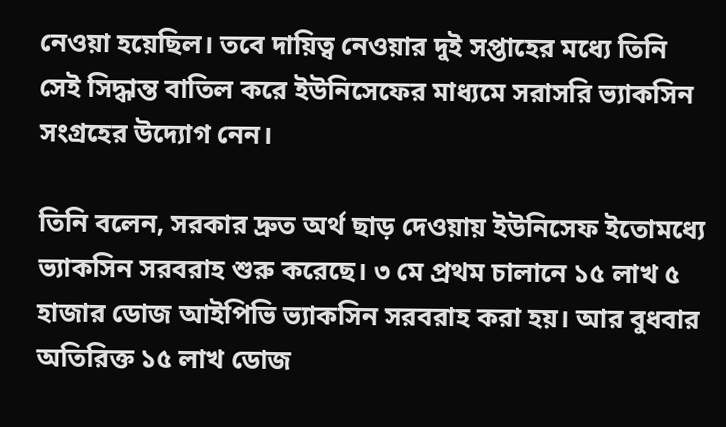নেওয়া হয়েছিল। তবে দায়িত্ব নেওয়ার দুই সপ্তাহের মধ্যে তিনি সেই সিদ্ধান্ত বাতিল করে ইউনিসেফের মাধ্যমে সরাসরি ভ্যাকসিন সংগ্রহের উদ্যোগ নেন।

তিনি বলেন, সরকার দ্রুত অর্থ ছাড় দেওয়ায় ইউনিসেফ ইতোমধ্যে ভ্যাকসিন সরবরাহ শুরু করেছে। ৩ মে প্রথম চালানে ১৫ লাখ ৫ হাজার ডোজ আইপিভি ভ্যাকসিন সরবরাহ করা হয়। আর বুধবার অতিরিক্ত ১৫ লাখ ডোজ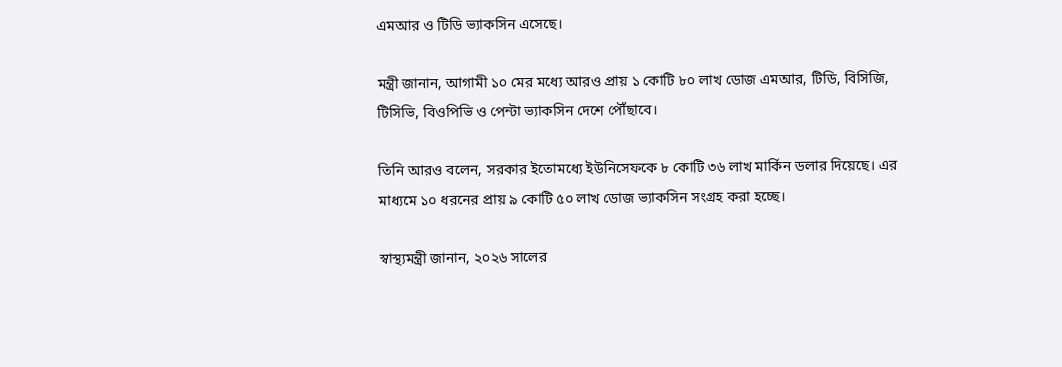এমআর ও টিডি ভ্যাকসিন এসেছে।

মন্ত্রী জানান, আগামী ১০ মের মধ্যে আরও প্রায় ১ কোটি ৮০ লাখ ডোজ এমআর, টিডি, বিসিজি, টিসিভি, বিওপিভি ও পেন্টা ভ্যাকসিন দেশে পৌঁছাবে।

তিনি আরও বলেন, সরকার ইতোমধ্যে ইউনিসেফকে ৮ কোটি ৩৬ লাখ মার্কিন ডলার দিয়েছে। এর মাধ্যমে ১০ ধরনের প্রায় ৯ কোটি ৫০ লাখ ডোজ ভ্যাকসিন সংগ্রহ করা হচ্ছে।

স্বাস্থ্যমন্ত্রী জানান, ২০২৬ সালের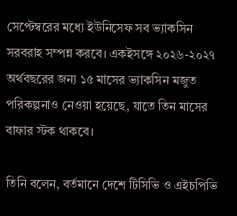সেপ্টেম্বরের মধ্যে ইউনিসেফ সব ভ্যাকসিন সরবরাহ সম্পন্ন করবে। একইসঙ্গে ২০২৬-২০২৭ অর্থবছরের জন্য ১৫ মাসের ভ্যাকসিন মজুত পরিকল্পনাও নেওয়া হয়েছে, যাতে তিন মাসের বাফার স্টক থাকবে।

তিনি বলেন, বর্তমানে দেশে টিসিভি ও এইচপিভি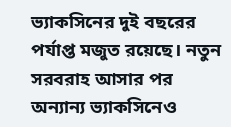ভ্যাকসিনের দুই বছরের পর্যাপ্ত মজুত রয়েছে। নতুন সরবরাহ আসার পর অন্যান্য ভ্যাকসিনেও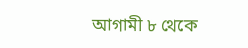আগামী ৮ থেকে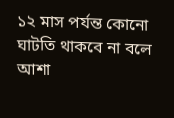১২ মাস পর্যন্ত কোনো ঘাটতি থাকবে না বলে আশা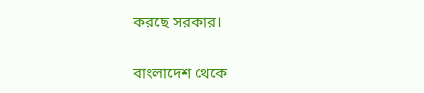করছে সরকার।

বাংলাদেশ থেকে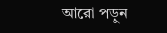আরো পড়ুন